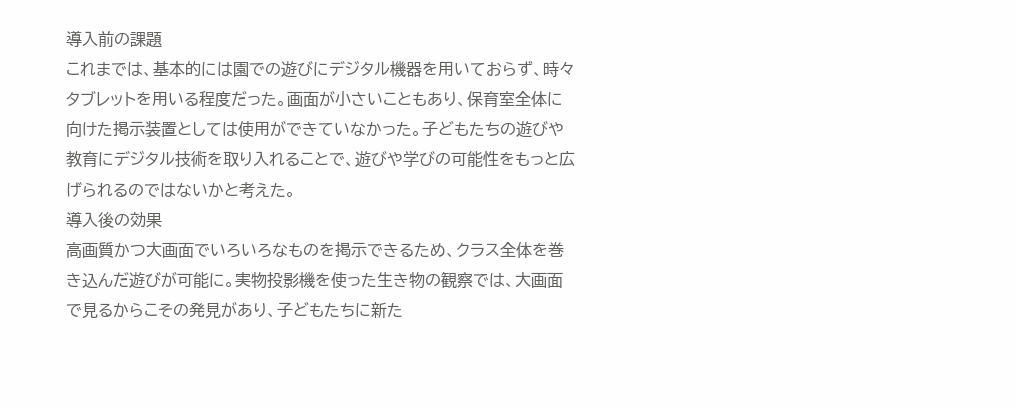導入前の課題
これまでは、基本的には園での遊びにデジタル機器を用いておらず、時々タブレットを用いる程度だった。画面が小さいこともあり、保育室全体に向けた掲示装置としては使用ができていなかった。子どもたちの遊びや教育にデジタル技術を取り入れることで、遊びや学びの可能性をもっと広げられるのではないかと考えた。
導入後の効果
高画質かつ大画面でいろいろなものを掲示できるため、クラス全体を巻き込んだ遊びが可能に。実物投影機を使った生き物の観察では、大画面で見るからこその発見があり、子どもたちに新た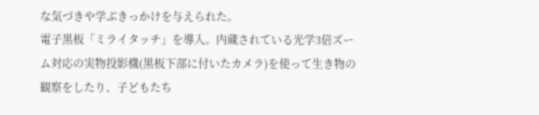な気づきや学ぶきっかけを与えられた。
電子黒板「ミライタッチ」を導入。内蔵されている光学3倍ズーム対応の実物投影機(黒板下部に付いたカメラ)を使って生き物の観察をしたり、子どもたち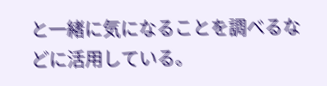と一緒に気になることを調べるなどに活用している。